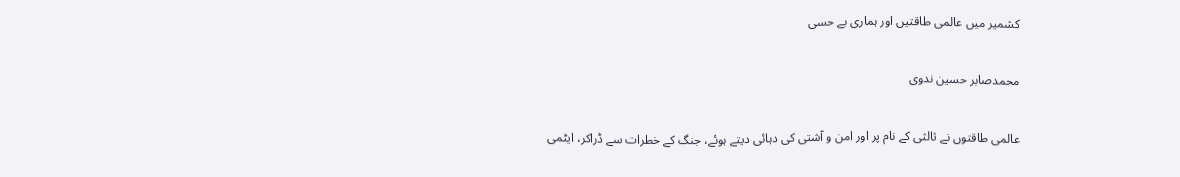کشمیر میں عالمی طاقتیں اور ہماری بے حسی

محمدصابر حسین ندوی

عالمی طاقتوں نے ثالثی کے نام پر اور امن و آشتی کی دہائی دیتے ہوئے، جنگ کے خطرات سے ڈراکر، ایٹمی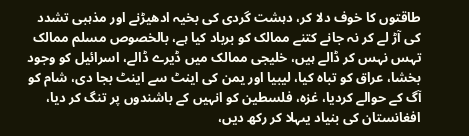طاقتوں کا خوف دلا کر، دہشت گردی کی بخیہ ادھیڑنے اور مذہبی تشدد کی آڑ لے کر نہ جانے کتنے ممالک کو برباد کیا ہے، بالخصوص مسلم ممالک تہس نہس کر ڈالے ہیں، خلیجی ممالک میں ڈیرے ڈالے، اسرائیل کو وجود بخشا، عراق کو تباہ کیا، لیبیا اور یمن کی اینٹ سے اینٹ بجا دی، شام کو آگ کے حوالے کردیا، غزہ، فلسطین کو انہیں کے باشندوں پر تنگ کر دیا، افغانستان کی بنیاد یںہلا کر رکھ دیں،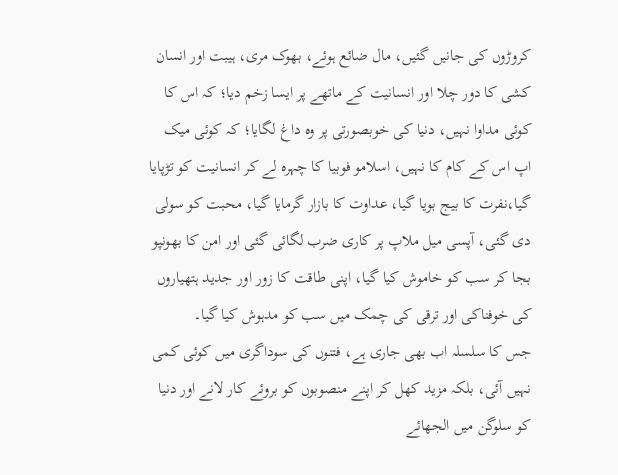کروڑوں کی جانیں گئیں، مال ضائع ہوئے، بھوک مری، ہیبت اور انسان کشی کا دور چلا اور انسانیت کے ماتھے پر ایسا زخم دیا؛ کہ اس کا کوئی مداوا نہیں، دنیا کی خوبصورتی پر وہ داغ لگایا؛ کہ کوئی میک اپ اس کے کام کا نہیں، اسلامو فوبیا کا چہرہ لے کر انسانیت کو تڑپایا گیا،نفرت کا بیج بویا گیا، عداوت کا بازار گرمایا گیا، محبت کو سولی دی گئی، آپسی میل ملاپ پر کاری ضرب لگائی گئی اور امن کا بھونپو بجا کر سب کو خاموش کیا گیا، اپنی طاقت کا زور اور جدید ہتھیاروں کی خوفناکی اور ترقی کی چمک میں سب کو مدہوش کیا گیا۔
جس کا سلسلہ اب بھی جاری ہے، فتنوں کی سوداگری میں کوئی کمی نہیں آئی، بلکہ مزید کھل کر اپنے منصوبوں کو بروئے کار لانے اور دنیا کو سلوگن میں الجھائے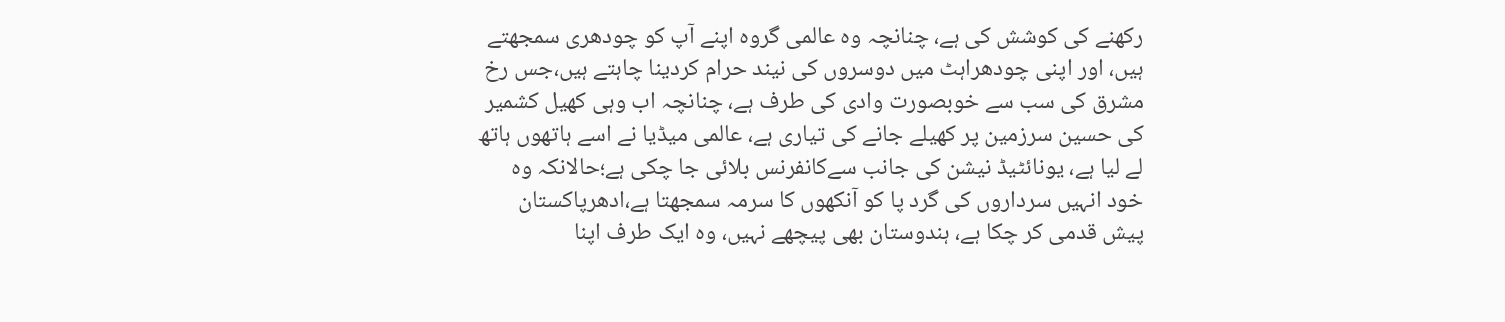رکھنے کی کوشش کی ہے، چنانچہ وہ عالمی گروہ اپنے آپ کو چودھری سمجھتے ہیں، اور اپنی چودھراہٹ میں دوسروں کی نیند حرام کردینا چاہتے ہیں،جس رخ مشرق کی سب سے خوبصورت وادی کی طرف ہے، چنانچہ اب وہی کھیل کشمیر کی حسین سرزمین پر کھیلے جانے کی تیاری ہے، عالمی میڈیا نے اسے ہاتھوں ہاتھ لے لیا ہے، یونائٹیڈ نیشن کی جانب سےکانفرنس بلائی جا چکی ہے؛حالانکہ وہ خود انہیں سرداروں کی گرد پا کو آنکھوں کا سرمہ سمجھتا ہے،ادھرپاکستان پیش قدمی کر چکا ہے، ہندوستان بھی پیچھے نہیں، وہ ایک طرف اپنا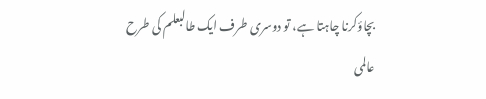بچاؤکرنا چاہتا ہے، تو دوسری طرف ایک طالبعلم کی طرح عالمی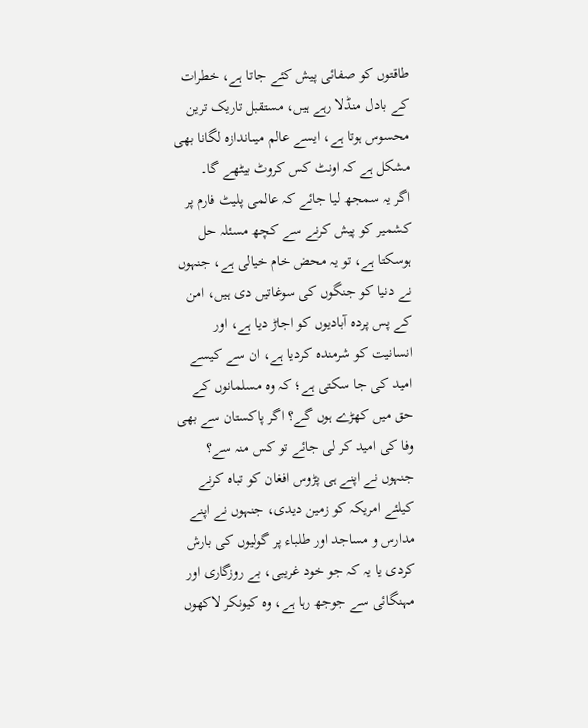طاقتوں کو صفائی پیش کئے جاتا ہے، خطرات کے بادل منڈلا رہے ہیں، مستقبل تاریک ترین محسوس ہوتا ہے، ایسے عالم میںاندازہ لگانا بھی مشکل ہے کہ اونٹ کس کروٹ بیٹھے گا۔
اگر یہ سمجھ لیا جائے کہ عالمی پلیٹ فارم پر کشمیر کو پیش کرنے سے کچھ مسئلہ حل ہوسکتا ہے، تو یہ محض خام خیالی ہے، جنہوں نے دنیا کو جنگوں کی سوغاتیں دی ہیں، امن کے پس پردہ آبادیوں کو اجاڑ دیا ہے، اور انسانیت کو شرمندہ کردیا ہے، ان سے کیسے امید کی جا سکتی ہے؛ کہ وہ مسلمانوں کے حق میں کھڑے ہوں گے؟ اگر پاکستان سے بھی وفا کی امید کر لی جائے تو کس منہ سے؟ جنہوں نے اپنے ہی پڑوس افغان کو تباہ کرنے کیلئے امریکہ کو زمین دیدی، جنہوں نے اپنے مدارس و مساجد اور طلباء پر گولیوں کی بارش کردی یا یہ کہ جو خود غریبی، بے روزگاری اور مہنگائی سے جوجھ رہا ہے، وہ کیونکر لاکھوں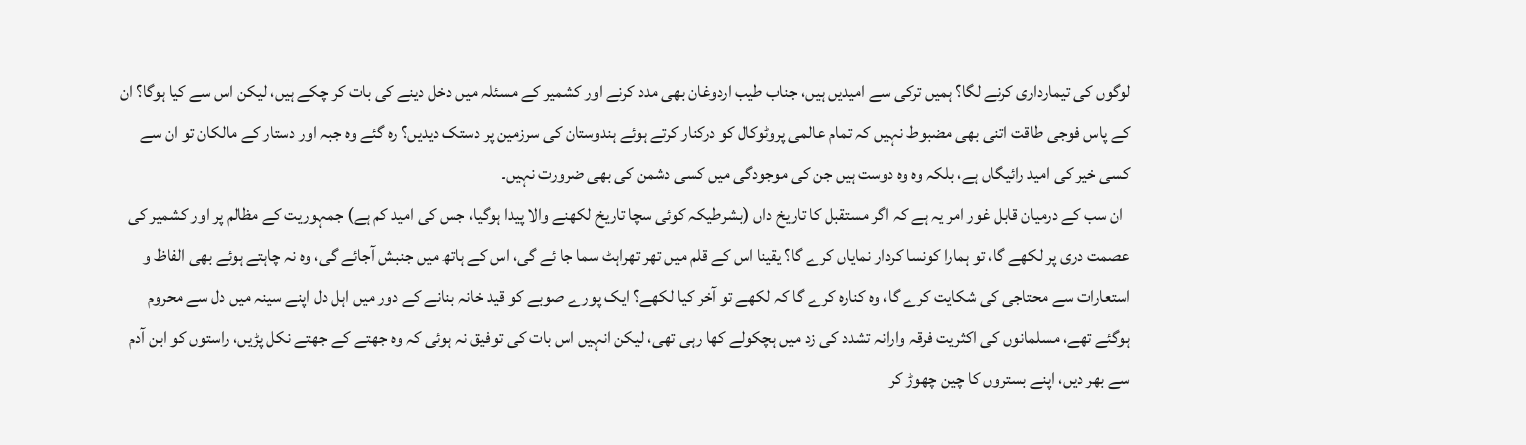لوگوں کی تیمارداری کرنے لگا؟ ہمیں ترکی سے امیدیں ہیں، جناب طیب اردوغان بھی مدد کرنے اور کشمیر کے مسئلہ میں دخل دینے کی بات کر چکے ہیں، لیکن اس سے کیا ہوگا؟ ان کے پاس فوجی طاقت اتنی بھی مضبوط نہیں کہ تمام عالمی پروٹوکال کو درکنار کرتے ہوئے ہندوستان کی سرزمین پر دستک دیدیں؟ رہ گئے وہ جبہ اور دستار کے مالکان تو ان سے کسی خیر کی امید رائیگاں ہے، بلکہ وہ وہ دوست ہیں جن کی موجودگی میں کسی دشمن کی بھی ضرورت نہیں۔
  ان سب کے درمیان قابل غور امر یہ ہے کہ اگر مستقبل کا تاریخ داں (بشرطیکہ کوئی سچا تاریخ لکھنے والا پیدا ہوگیا، جس کی امید کم ہے) جمہوریت کے مظالم پر اور کشمیر کی عصمت دری پر لکھے گا، تو ہمارا کونسا کردار نمایاں کرے گا؟ یقینا اس کے قلم میں تھر تھراہٹ سما جا ئے گی، اس کے ہاتھ میں جنبش آجائے گی، وہ نہ چاہتے ہوئے بھی الفاظ و استعارات سے محتاجی کی شکایت کرے گا، وہ کنارہ کرے گا کہ لکھے تو آخر کیا لکھے؟ ایک پورے صوبے کو قید خانہ بنانے کے دور میں اہل دل اپنے سینہ میں دل سے محروم ہوگئے تھے، مسلمانوں کی اکثریت فرقہ وارانہ تشدد کی زد میں ہچکولے کھا رہی تھی، لیکن انہیں اس بات کی توفیق نہ ہوئی کہ وہ جھتے کے جھتے نکل پڑیں، راستوں کو ابن آدم سے بھر دیں، اپنے بستروں کا چین چھوڑ کر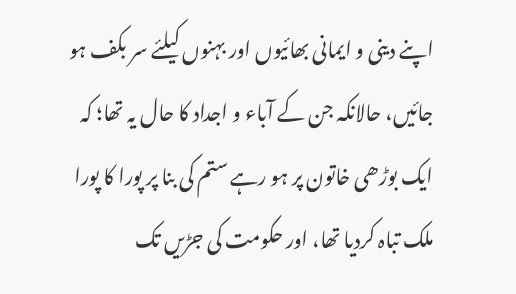اپنے دینی و ایمانی بھائیوں اور بہنوں کیلئے سر بکف ہو جائیں، حالانکہ جن کے آباء و اجداد کا حال یہ تھا؛ کہ ایک بوڑھی خاتون پر ہو رہے ستم کی بنا پر پورا کا پورا ملک تباہ کردیا تھا، اور حکومت کی جڑیں تک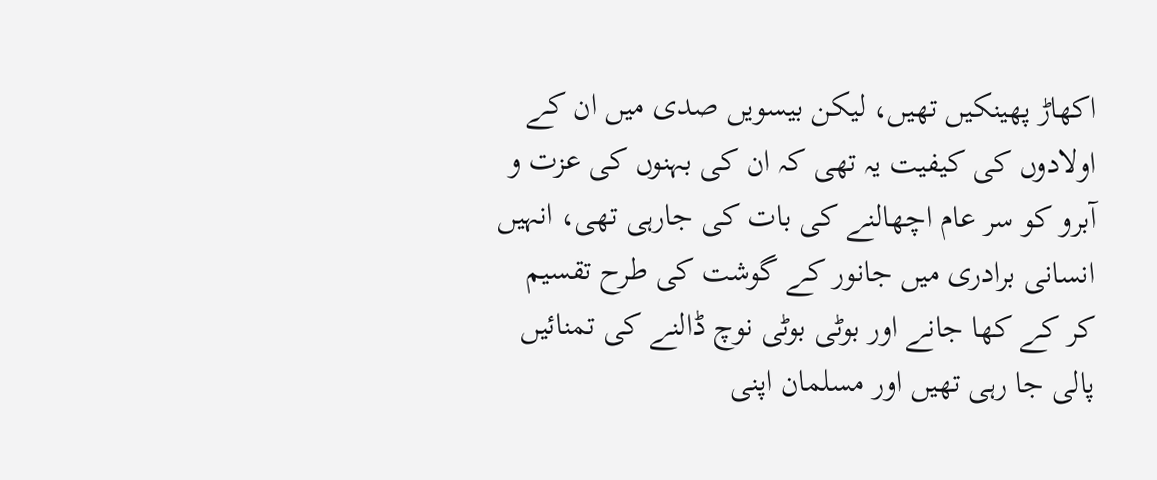اکھاڑ پھینکیں تھیں، لیکن بیسویں صدی میں ان کے اولادوں کی کیفیت یہ تھی کہ ان کی بہنوں کی عزت و آبرو کو سر عام اچھالنے کی بات کی جارہی تھی، انہیں انسانی برادری میں جانور کے گوشت کی طرح تقسیم کر کے کھا جانے اور بوٹی بوٹی نوچ ڈالنے کی تمنائیں پالی جا رہی تھیں اور مسلمان اپنی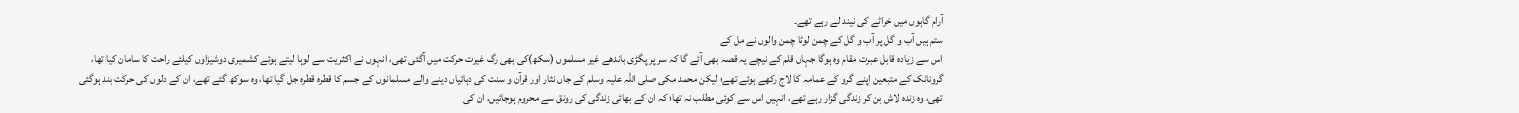آرام گاہوں میں خراٹے کی نیند لے رہے تھے۔
ستم ہیں آب و گل پر آب و گل کے چمن لوٹا چمن والوں نے مل کے
اس سے زیادہ قابل عبرت مقام وہ ہوگا جہاں قلم کے نیچے یہ قصہ بھی آئے گا کہ سر پر پگڑی باندھے غیر مسلموں (سکھ)کی بھی رگ غیرت حرکت میں آگئی تھی، انہوں نے اکثریت سے لوہا لیتے ہوئے کشمیری دوشیزاوں کیلئے راحت کا سامان کیا تھا، گرونانک کے متبعین اپنے گرو کے عمامہ کا لاج رکھے ہوئے تھے؛ لیکن محمد مکی صلی اللہ علیہ وسلم کے جاں نثار اور قرآن و سنت کی دہائیاں دینے والے مسلمانوں کے جسم کا قطرہ قطرہ جل گیا تھا، وہ سوکھ گئے تھے، ان کے دلوں کی حرکت بند ہوگئی تھی، وہ زندہ لاش بن کر زندگی گزار رہے تھے، انہیں اس سے کوئی مطلب نہ تھا؛ کہ ان کے بھائی زندگی کی رونق سے محروم ہوجائیں، ان کی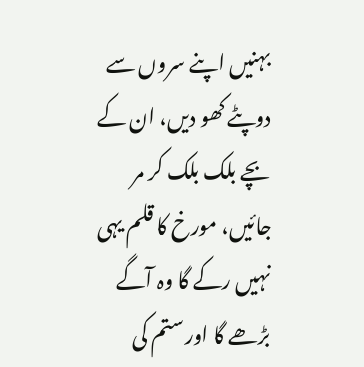بہنیں اپنے سروں سے دوپٹے کھو دیں، ان کے بچے بلک بلک کر مر جائیں، مورخ کا قلم یہی نہیں رکے گا وہ آگے بڑھے گا اور ستم کی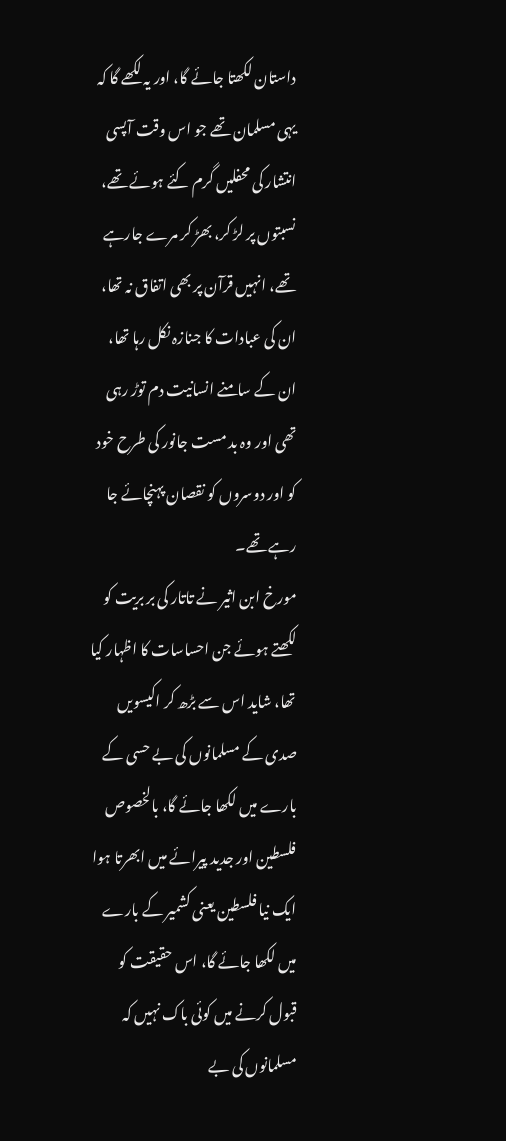داستان لکھتا جائے گا، اور یہ لکھے گا کہ یہی مسلمان تھے جو اس وقت آپسی انتشار کی محفلیں گرم کئے ہوئے تھے، نسبتوں پر لڑ کر، بھڑ کر مرے جارہے تھے، انہیں قرآن پر بھی اتفاق نہ تھا، ان کی عبادات کا جنازہ نکل رہا تھا، ان کے سامنے انسانیت دم توڑ رہی تھی اور وہ بد مست جانور کی طرح خود کو اور دوسروں کو نقصان پہنچائے جا رہے تھے۔
مورخ ابن اثیر نے تاتار کی بر بریت کو لکھتے ہوئے جن احساسات کا اظہار کیا تھا، شاید اس سے بڑھ کر اکیسویں صدی کے مسلمانوں کی بے حسی کے بارے میں لکھا جائے گا، بالخصوص فلسطین اور جدید پیرائے میں ابھرتا ہوا ایک نیا فلسطین یعنی کشمیر کے بارے میں لکھا جائے گا، اس حقیقت کو قبول کرنے میں کوئی باک نہیں کہ مسلمانوں کی بے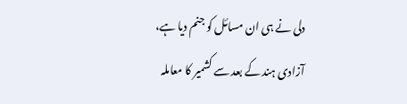دلی نے ہی ان مسائل کو جنم دیا ہے، آزادی ہند کے بعد سے کشمیر کا معاملہ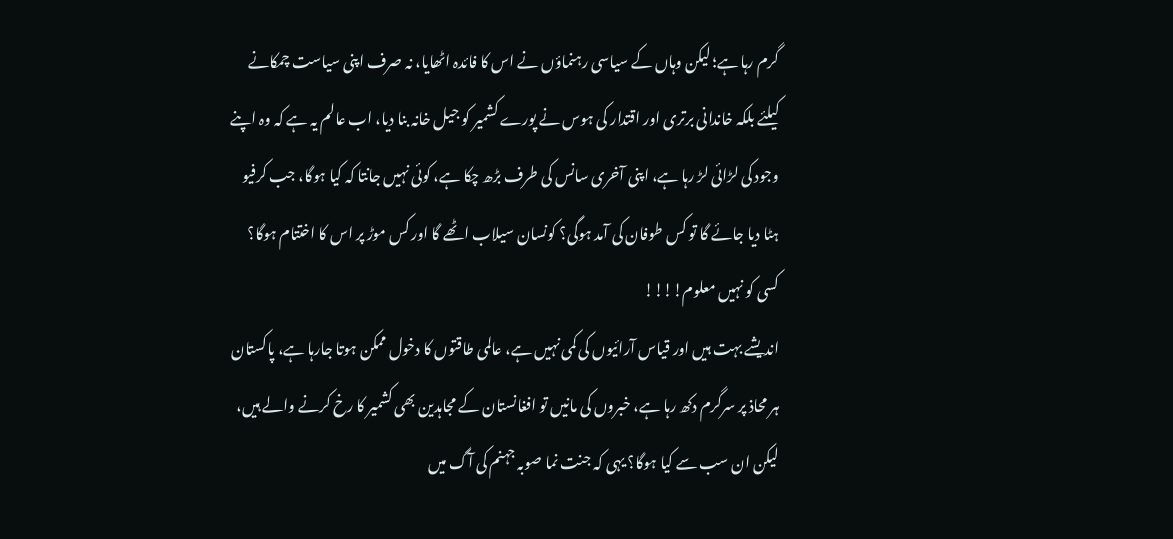گرم رہا ہے؛ لیکن وہاں کے سیاسی رہنماؤں نے اس کا فائدہ اٹھایا، نہ صرف اپنی سیاست چمکانے کیلئے بلکہ خاندانی برتری اور اقتدار کی ہوس نے پورے کشمیر کو جیل خانہ بنا دیا، اب عالم یہ ہے کہ وہ اپنے وجود کی لڑائی لڑ رہا ہے، اپنی آخری سانس کی طرف بڑھ چکا ہے، کوئی نہیں جانتا کہ کیا ہوگا، جب کرفیو ہٹا دیا جائے گا تو کس طوفان کی آمد ہوگی؟ کونسان سیلاب اٹھے گا اور کس موڑ پر اس کا اختتام ہوگا؟ کسی کو نہیں معلوم!!!!
اندیشے بہت ہیں اور قیاس آرائیوں کی کمی نہیں ہے، عالمی طاقتوں کا دخول ممکن ہوتا جارہا ہے، پاکستان ہر محاذ پر سرگرم دکھ رہا ہے، خبروں کی مانیں تو افغانستان کے مجاہدین بھی کشمیر کا رخ کرنے والے ہیں، لیکن ان سب سے کیا ہوگا؟ یہی کہ جنت نما صوبہ جہنم کی آگ میں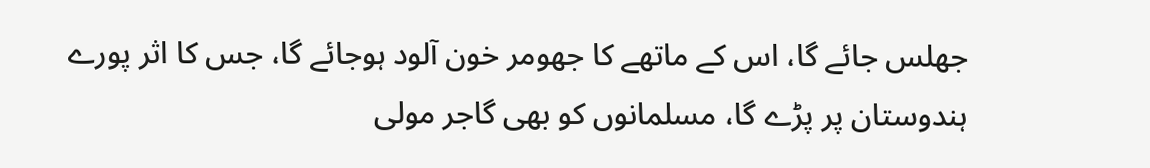جھلس جائے گا، اس کے ماتھے کا جھومر خون آلود ہوجائے گا، جس کا اثر پورے ہندوستان پر پڑے گا، مسلمانوں کو بھی گاجر مولی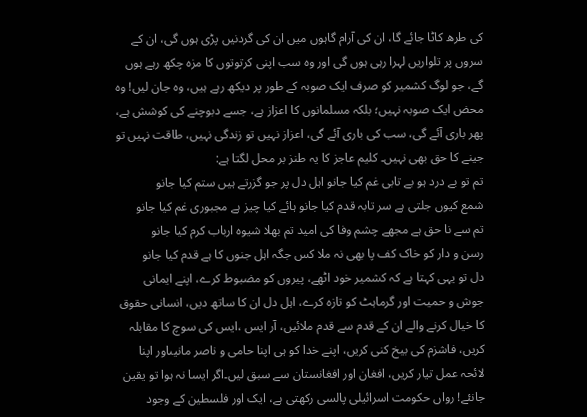کی طرھ کاٹا جائے گا، ان کی آرام گاہوں میں ان کی گردنیں پڑی ہوں گی، ان کے سروں پر تلواریں لہرا رہی ہوں گی اور وہ سب اپنی کرتوتوں کا مزہ چکھ رہے ہوں گے، جو لوگ کشمیر کو صرف ایک صوبہ کے طور پر دیکھ رہے ہیں، وہ جان لیں! وہ محض ایک صوبہ نہیں؛ بلکہ مسلمانوں کا اعزاز ہے، جسے دبوچنے کی کوشش ہے، پھر باری آئے گی، سب کی باری آئے گی، اعزاز نہیں تو زندگی نہیں، طاقت نہیں تو جینے کا حق بھی نہیں۔ کلیم عاجز کا یہ طنز بر محل لگتا ہے:
تم تو بے درد ہو بے تابی غم کیا جانو اہل دل پر جو گزرتے ہیں ستم کیا جانو
شمع کیوں جلتی ہے سر تابہ قدم کیا جانو ہائے کیا چیز ہے مجبوری غم کیا جانو
تم سے نا حق ہے مجھے چشم وفا کی امید تم بھلا شیوہ ارباب کرم کیا جانو
رسن و دار کو خاک کف پا بھی نہ ملا کس جگہ اہل جنوں کا ہے قدم کیا جانو
دل تو یہی کہتا ہے کہ کشمیر خود اٹھے، پیروں کو مضبوط کرے، اپنے ایمانی جوش و حمیت اور گرماہٹ کو تازہ کرے، اہل دل ان کا ساتھ دیں، انسانی حقوق کا خیال کرنے والے ان کے قدم سے قدم ملائیں، آر ایس ،ایس کی سوچ کا مقابلہ کریں، فاشزم کی بیخ کنی کریں، اپنے خدا کو ہی اپنا حامی و ناصر مانیںاور اپنا لائحہ عمل تیار کریں، افغان اور افغانستان سے سبق لیں۔اگر ایسا نہ ہوا تو یقین جانئے! رواں حکومت اسرائیلی پالسی رکھتی ہے، ایک اور فلسطین کے وجود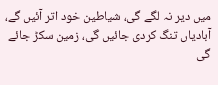میں دیر نہ لگے گی، شیاطین خود اتر آئیں گے، آبادیاں تنگ کردی جائیں گی، زمین سکڑ جائے گی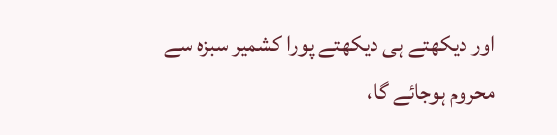اور دیکھتے ہی دیکھتے پورا کشمیر سبزہ سے محروم ہوجائے گا،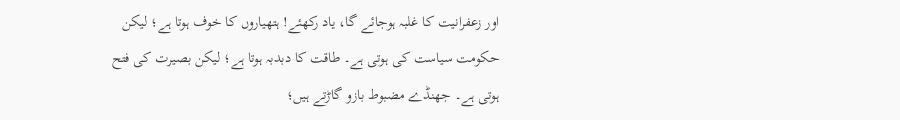اور زعفرانیت کا غلبہ ہوجائے گا، یاد رکھئے! ہتھیاروں کا خوف ہوتا ہے؛ لیکن حکومت سیاست کی ہوتی ہے۔ طاقت کا دبدبہ ہوتا ہے؛ لیکن بصیرت کی فتح ہوتی ہے۔ جھنڈے مضبوط بازو گاڑتے ہیں؛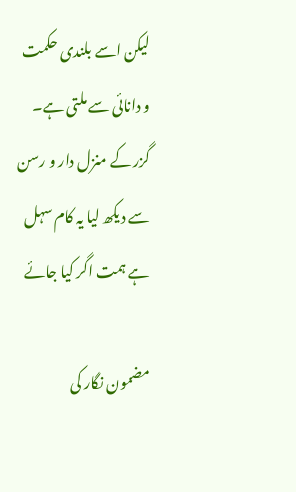لیکن اسے بلندی حکمت و دانائی سے ملتی ہے۔
گزر کے منزل دار و رسن سے دیکھ لیا یہ کام سہل ہے ہمت اگر کیا جائے

مضمون نگار کی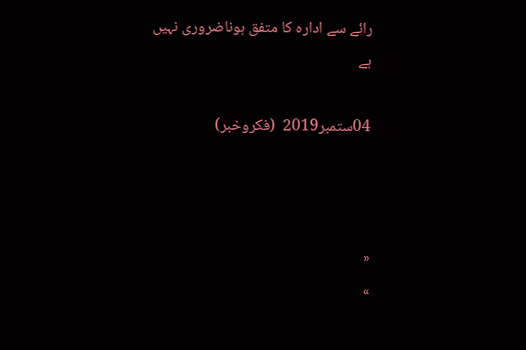رائے سے ادارہ کا متفق ہوناضروری نہیں ہے

04ستمبر2019  (فکروخبر)



«
»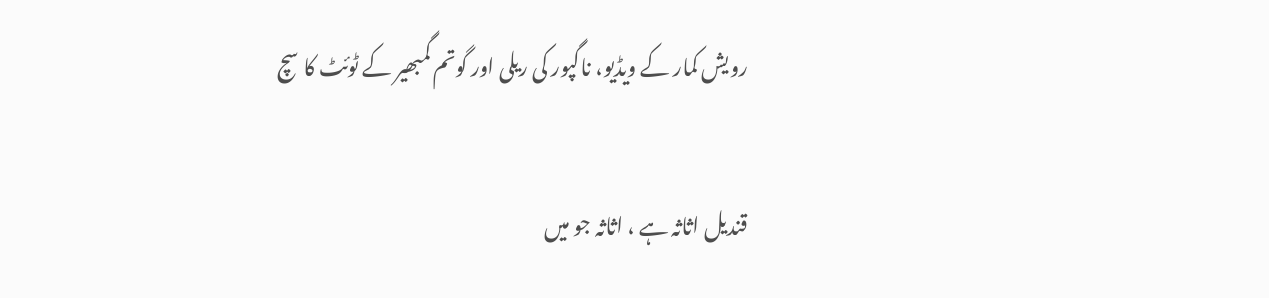رویش کمار کے ویڈیو، ناگپور کی ریلی اور گوتم گمبھیر کے ٹوئٹ کا سچ

قندیل اثاثہ ہے ، اثاثہ جو میں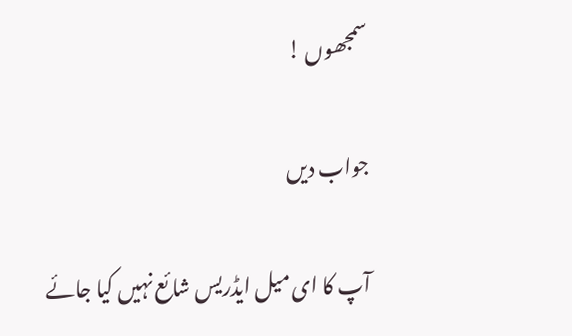سمجھوں !

جواب دیں

آپ کا ای میل ایڈریس شائع نہیں کیا جائے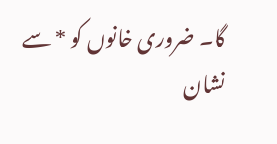گا۔ ضروری خانوں کو * سے نشان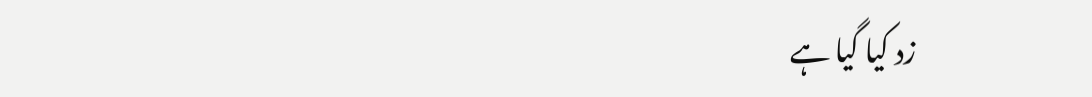زد کیا گیا ہے